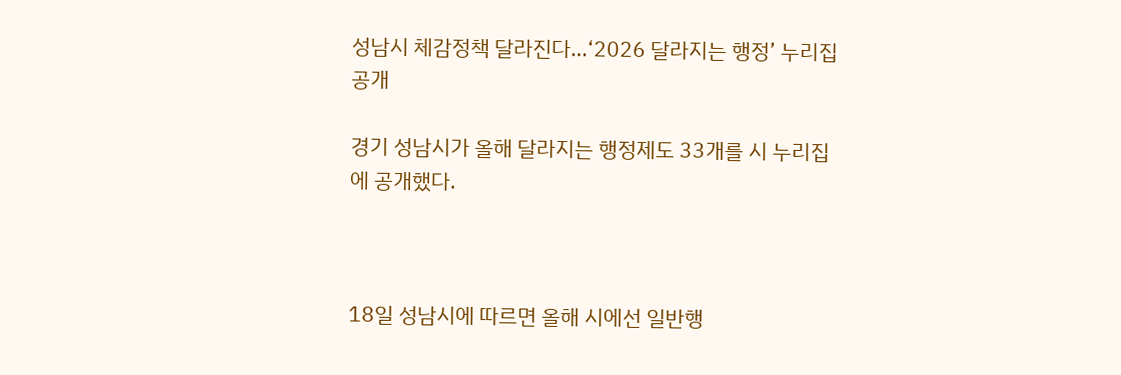성남시 체감정책 달라진다…‘2026 달라지는 행정’ 누리집 공개

경기 성남시가 올해 달라지는 행정제도 33개를 시 누리집에 공개했다.



18일 성남시에 따르면 올해 시에선 일반행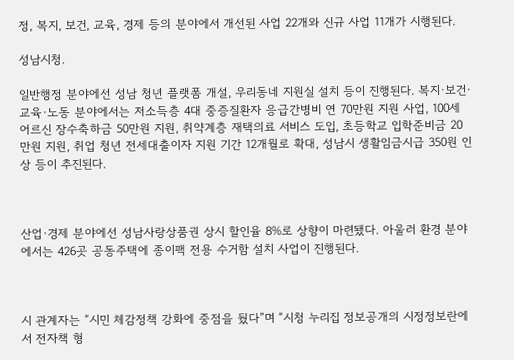정, 복지, 보건, 교육, 경제 등의 분야에서 개선된 사업 22개와 신규 사업 11개가 시행된다.

성남시청.

일반행정 분야에선 성남 청년 플랫폼 개설, 우리동네 지원실 설치 등이 진행된다. 복지·보건·교육·노동 분야에서는 저소득층 4대 중증질환자 응급간병비 연 70만원 지원 사업, 100세 어르신 장수축하금 50만원 지원, 취약계층 재택의료 서비스 도입, 초등학교 입학준비금 20만원 지원, 취업 청년 전세대출이자 지원 기간 12개월로 확대, 성남시 생활임금시급 350원 인상 등이 추진된다.



산업·경제 분야에선 성남사랑상품권 상시 할인율 8%로 상향이 마련됐다. 아울러 환경 분야에서는 426곳 공동주택에 종이팩 전용 수거함 설치 사업이 진행된다.



시 관계자는 “시민 체감정책 강화에 중점을 뒀다”며 “시청 누리집 정보공개의 시정정보란에서 전자책 형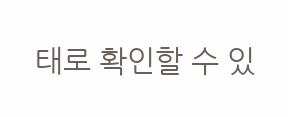태로 확인할 수 있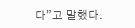다”고 말했다.